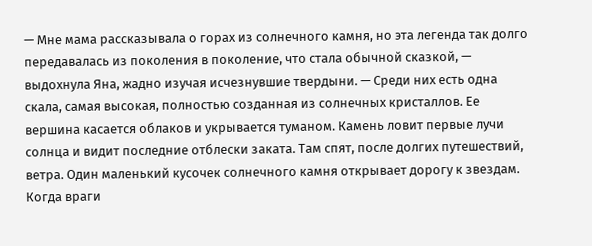— Мне мама рассказывала о горах из солнечного камня, но эта легенда так долго передавалась из поколения в поколение, что стала обычной сказкой, — выдохнула Яна, жадно изучая исчезнувшие твердыни. — Среди них есть одна скала, самая высокая, полностью созданная из солнечных кристаллов. Ее вершина касается облаков и укрывается туманом. Камень ловит первые лучи солнца и видит последние отблески заката. Там спят, после долгих путешествий, ветра. Один маленький кусочек солнечного камня открывает дорогу к звездам. Когда враги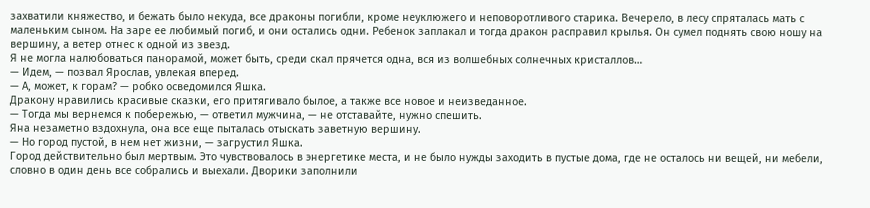захватили княжество, и бежать было некуда, все драконы погибли, кроме неуклюжего и неповоротливого старика. Вечерело, в лесу спряталась мать с маленьким сыном. На заре ее любимый погиб, и они остались одни. Ребенок заплакал и тогда дракон расправил крылья. Он сумел поднять свою ношу на вершину, а ветер отнес к одной из звезд.
Я не могла налюбоваться панорамой, может быть, среди скал прячется одна, вся из волшебных солнечных кристаллов…
— Идем, — позвал Ярослав, увлекая вперед.
— А, может, к горам? — робко осведомился Яшка.
Дракону нравились красивые сказки, его притягивало былое, а также все новое и неизведанное.
— Тогда мы вернемся к побережью, — ответил мужчина, — не отставайте, нужно спешить.
Яна незаметно вздохнула, она все еще пыталась отыскать заветную вершину.
— Но город пустой, в нем нет жизни, — загрустил Яшка.
Город действительно был мертвым. Это чувствовалось в энергетике места, и не было нужды заходить в пустые дома, где не осталось ни вещей, ни мебели, словно в один день все собрались и выехали. Дворики заполнили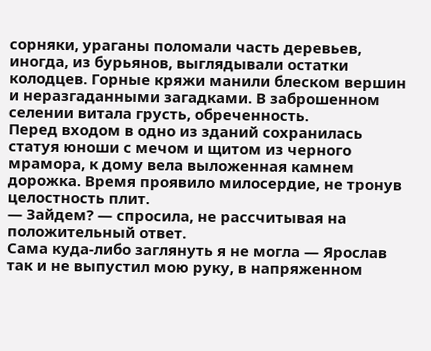сорняки, ураганы поломали часть деревьев, иногда, из бурьянов, выглядывали остатки колодцев. Горные кряжи манили блеском вершин и неразгаданными загадками. В заброшенном селении витала грусть, обреченность.
Перед входом в одно из зданий сохранилась статуя юноши с мечом и щитом из черного мрамора, к дому вела выложенная камнем дорожка. Время проявило милосердие, не тронув целостность плит.
— Зайдем? — спросила, не рассчитывая на положительный ответ.
Сама куда-либо заглянуть я не могла — Ярослав так и не выпустил мою руку, в напряженном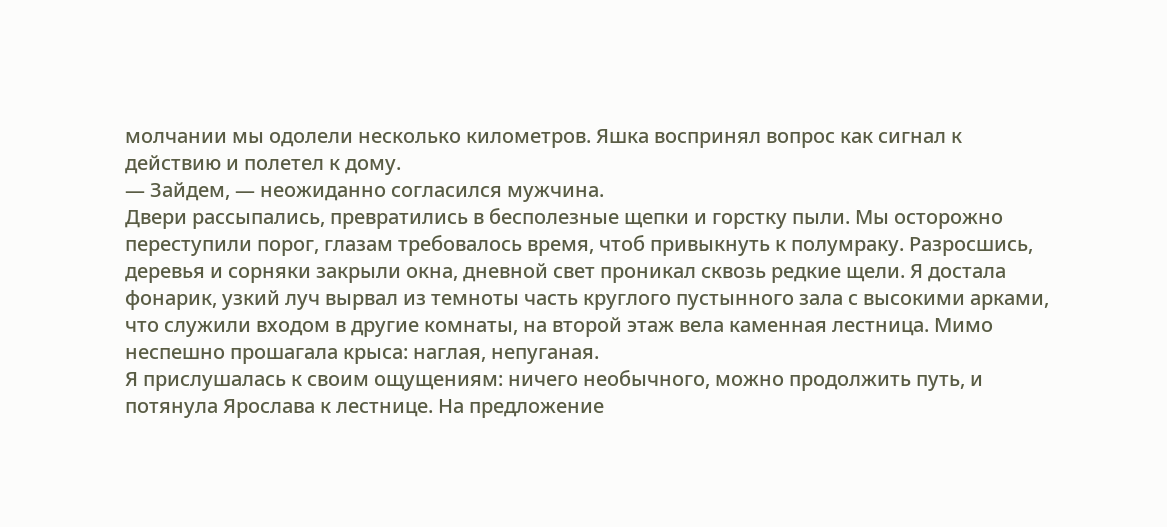молчании мы одолели несколько километров. Яшка воспринял вопрос как сигнал к действию и полетел к дому.
— Зайдем, — неожиданно согласился мужчина.
Двери рассыпались, превратились в бесполезные щепки и горстку пыли. Мы осторожно переступили порог, глазам требовалось время, чтоб привыкнуть к полумраку. Разросшись, деревья и сорняки закрыли окна, дневной свет проникал сквозь редкие щели. Я достала фонарик, узкий луч вырвал из темноты часть круглого пустынного зала с высокими арками, что служили входом в другие комнаты, на второй этаж вела каменная лестница. Мимо неспешно прошагала крыса: наглая, непуганая.
Я прислушалась к своим ощущениям: ничего необычного, можно продолжить путь, и потянула Ярослава к лестнице. На предложение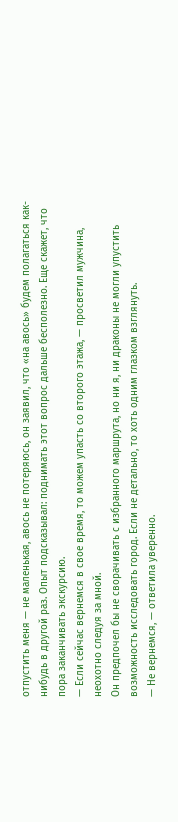отпустить меня — не маленькая, авось не потеряюсь, он заявил, что «на авось» будем полагаться как-нибудь в другой раз. Опыт подсказывал: поднимать этот вопрос дальше бесполезно. Еще скажет, что пора заканчивать экскурсию.
— Если сейчас вернемся в свое время, то можем упасть со второго этажа, — просветил мужчина, неохотно следуя за мной.
Он предпочел бы не сворачивать с избранного маршрута, но ни я, ни драконы не могли упустить возможность исследовать город. Если не детально, то хоть одним глазком взглянуть.
— Не вернемся, — ответила уверенно.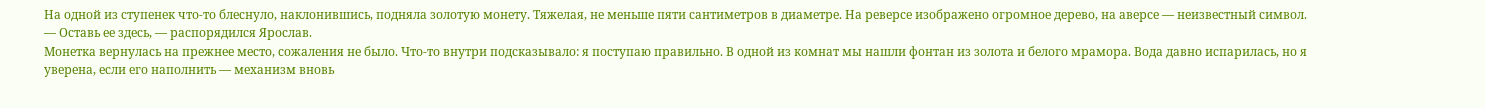На одной из ступенек что-то блеснуло, наклонившись, подняла золотую монету. Тяжелая, не меньше пяти сантиметров в диаметре. На реверсе изображено огромное дерево, на аверсе — неизвестный символ.
— Оставь ее здесь, — распорядился Ярослав.
Монетка вернулась на прежнее место, сожаления не было. Что-то внутри подсказывало: я поступаю правильно. В одной из комнат мы нашли фонтан из золота и белого мрамора. Вода давно испарилась, но я уверена, если его наполнить — механизм вновь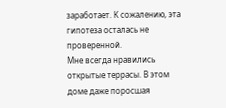заработает. К сожалению, эта гипотеза осталась не проверенной.
Мне всегда нравились открытые террасы. В этом доме даже поросшая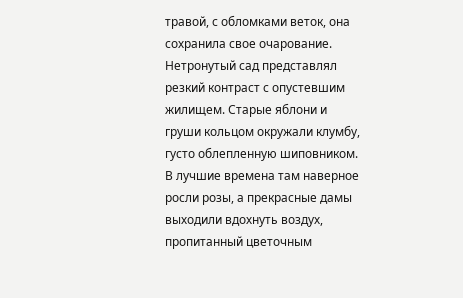травой, с обломками веток, она сохранила свое очарование. Нетронутый сад представлял резкий контраст с опустевшим жилищем. Старые яблони и груши кольцом окружали клумбу, густо облепленную шиповником. В лучшие времена там наверное росли розы, а прекрасные дамы выходили вдохнуть воздух, пропитанный цветочным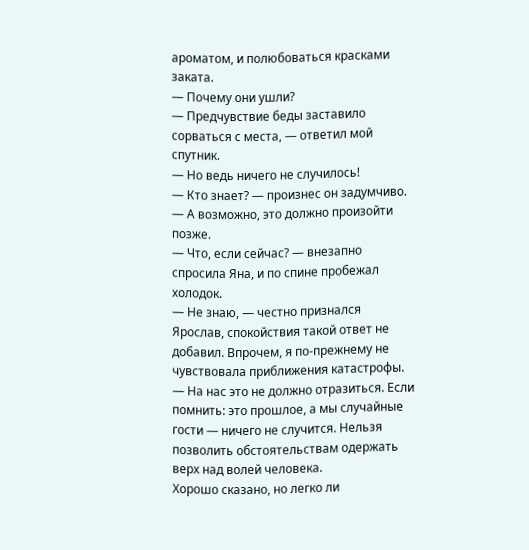ароматом, и полюбоваться красками заката.
— Почему они ушли?
— Предчувствие беды заставило сорваться с места, — ответил мой спутник.
— Но ведь ничего не случилось!
— Кто знает? — произнес он задумчиво. — А возможно, это должно произойти позже.
— Что, если сейчас? — внезапно спросила Яна, и по спине пробежал холодок.
— Не знаю, — честно признался Ярослав, спокойствия такой ответ не добавил. Впрочем, я по-прежнему не чувствовала приближения катастрофы. — На нас это не должно отразиться. Если помнить: это прошлое, а мы случайные гости — ничего не случится. Нельзя позволить обстоятельствам одержать верх над волей человека.
Хорошо сказано, но легко ли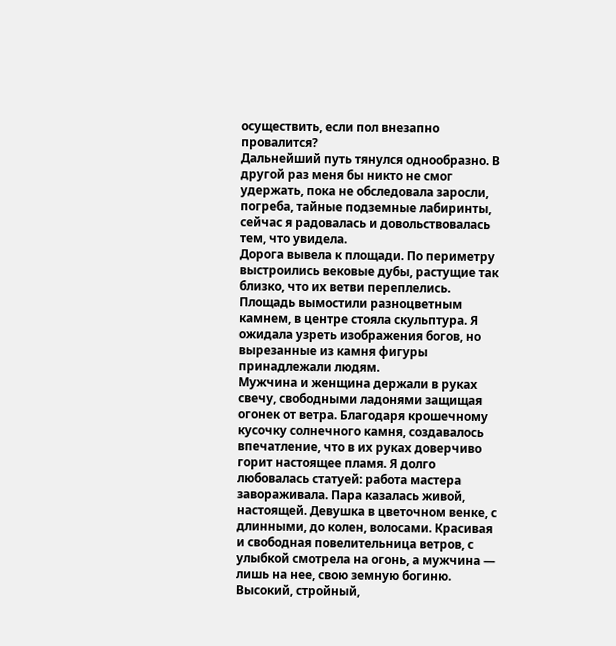осуществить, если пол внезапно провалится?
Дальнейший путь тянулся однообразно. В другой раз меня бы никто не смог удержать, пока не обследовала заросли, погреба, тайные подземные лабиринты, сейчас я радовалась и довольствовалась тем, что увидела.
Дорога вывела к площади. По периметру выстроились вековые дубы, растущие так близко, что их ветви переплелись. Площадь вымостили разноцветным камнем, в центре стояла скульптура. Я ожидала узреть изображения богов, но вырезанные из камня фигуры принадлежали людям.
Мужчина и женщина держали в руках свечу, свободными ладонями защищая огонек от ветра. Благодаря крошечному кусочку солнечного камня, создавалось впечатление, что в их руках доверчиво горит настоящее пламя. Я долго любовалась статуей: работа мастера завораживала. Пара казалась живой, настоящей. Девушка в цветочном венке, с длинными, до колен, волосами. Красивая и свободная повелительница ветров, с улыбкой смотрела на огонь, а мужчина — лишь на нее, свою земную богиню. Высокий, стройный,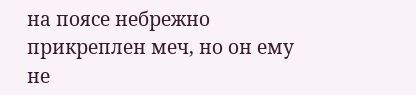на поясе небрежно прикреплен меч, но он ему не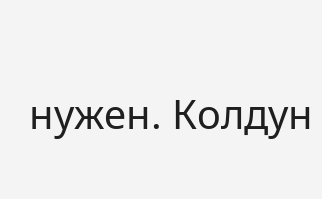нужен. Колдун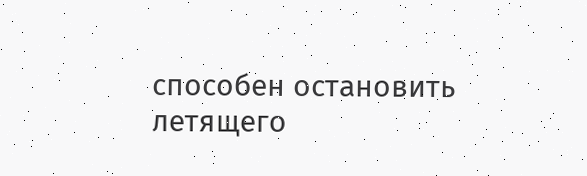способен остановить летящего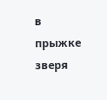в прыжке зверя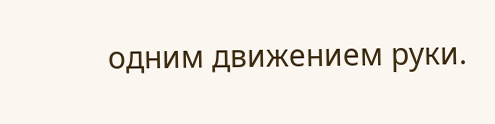одним движением руки.